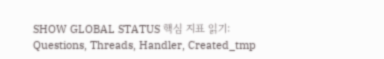SHOW GLOBAL STATUS 핵심 지표 읽기: Questions, Threads, Handler, Created_tmp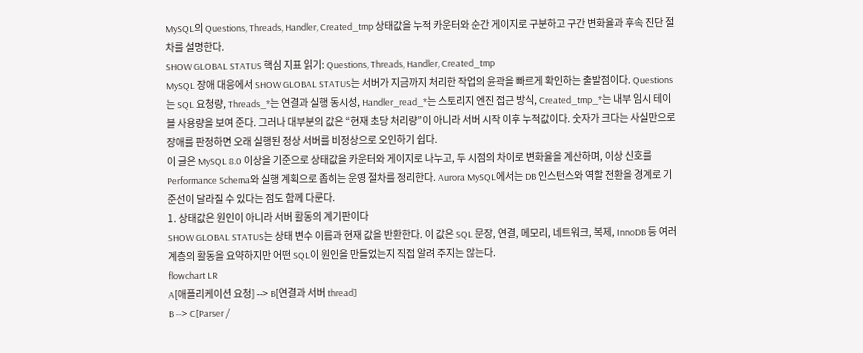MySQL의 Questions, Threads, Handler, Created_tmp 상태값을 누적 카운터와 순간 게이지로 구분하고 구간 변화율과 후속 진단 절차를 설명한다.
SHOW GLOBAL STATUS 핵심 지표 읽기: Questions, Threads, Handler, Created_tmp
MySQL 장애 대응에서 SHOW GLOBAL STATUS는 서버가 지금까지 처리한 작업의 윤곽을 빠르게 확인하는 출발점이다. Questions는 SQL 요청량, Threads_*는 연결과 실행 동시성, Handler_read_*는 스토리지 엔진 접근 방식, Created_tmp_*는 내부 임시 테이블 사용량을 보여 준다. 그러나 대부분의 값은 “현재 초당 처리량”이 아니라 서버 시작 이후 누적값이다. 숫자가 크다는 사실만으로 장애를 판정하면 오래 실행된 정상 서버를 비정상으로 오인하기 쉽다.
이 글은 MySQL 8.0 이상을 기준으로 상태값을 카운터와 게이지로 나누고, 두 시점의 차이로 변화율을 계산하며, 이상 신호를 Performance Schema와 실행 계획으로 좁히는 운영 절차를 정리한다. Aurora MySQL에서는 DB 인스턴스와 역할 전환을 경계로 기준선이 달라질 수 있다는 점도 함께 다룬다.
1. 상태값은 원인이 아니라 서버 활동의 계기판이다
SHOW GLOBAL STATUS는 상태 변수 이름과 현재 값을 반환한다. 이 값은 SQL 문장, 연결, 메모리, 네트워크, 복제, InnoDB 등 여러 계층의 활동을 요약하지만 어떤 SQL이 원인을 만들었는지 직접 알려 주지는 않는다.
flowchart LR
A[애플리케이션 요청] --> B[연결과 서버 thread]
B --> C[Parser /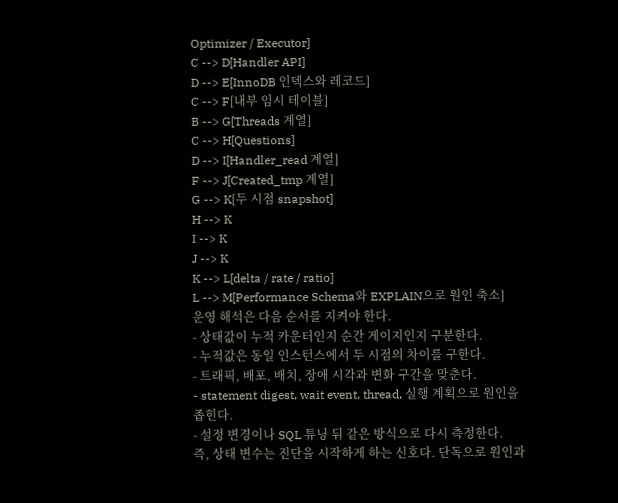Optimizer / Executor]
C --> D[Handler API]
D --> E[InnoDB 인덱스와 레코드]
C --> F[내부 임시 테이블]
B --> G[Threads 계열]
C --> H[Questions]
D --> I[Handler_read 계열]
F --> J[Created_tmp 계열]
G --> K[두 시점 snapshot]
H --> K
I --> K
J --> K
K --> L[delta / rate / ratio]
L --> M[Performance Schema와 EXPLAIN으로 원인 축소]
운영 해석은 다음 순서를 지켜야 한다.
- 상태값이 누적 카운터인지 순간 게이지인지 구분한다.
- 누적값은 동일 인스턴스에서 두 시점의 차이를 구한다.
- 트래픽, 배포, 배치, 장애 시각과 변화 구간을 맞춘다.
- statement digest, wait event, thread, 실행 계획으로 원인을 좁힌다.
- 설정 변경이나 SQL 튜닝 뒤 같은 방식으로 다시 측정한다.
즉, 상태 변수는 진단을 시작하게 하는 신호다. 단독으로 원인과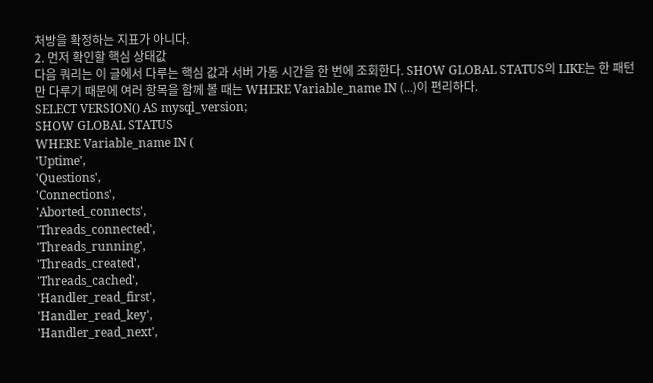처방을 확정하는 지표가 아니다.
2. 먼저 확인할 핵심 상태값
다음 쿼리는 이 글에서 다루는 핵심 값과 서버 가동 시간을 한 번에 조회한다. SHOW GLOBAL STATUS의 LIKE는 한 패턴만 다루기 때문에 여러 항목을 함께 볼 때는 WHERE Variable_name IN (...)이 편리하다.
SELECT VERSION() AS mysql_version;
SHOW GLOBAL STATUS
WHERE Variable_name IN (
'Uptime',
'Questions',
'Connections',
'Aborted_connects',
'Threads_connected',
'Threads_running',
'Threads_created',
'Threads_cached',
'Handler_read_first',
'Handler_read_key',
'Handler_read_next',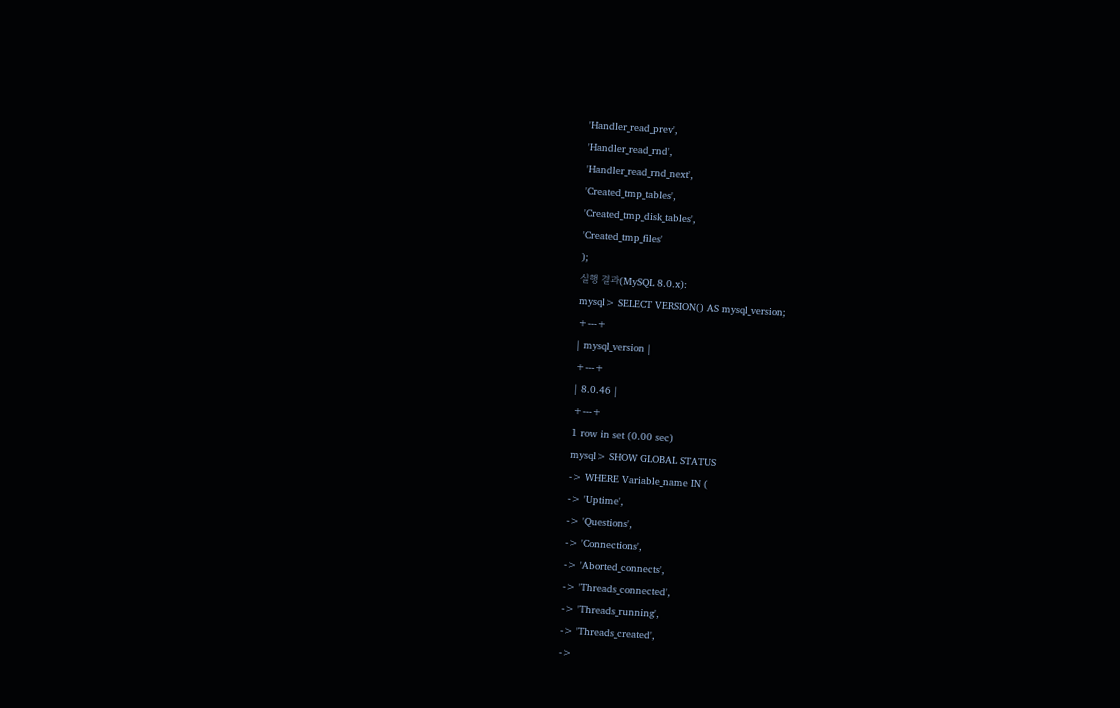'Handler_read_prev',
'Handler_read_rnd',
'Handler_read_rnd_next',
'Created_tmp_tables',
'Created_tmp_disk_tables',
'Created_tmp_files'
);
실행 결과(MySQL 8.0.x):
mysql> SELECT VERSION() AS mysql_version;
+---+
| mysql_version |
+---+
| 8.0.46 |
+---+
1 row in set (0.00 sec)
mysql> SHOW GLOBAL STATUS
-> WHERE Variable_name IN (
-> 'Uptime',
-> 'Questions',
-> 'Connections',
-> 'Aborted_connects',
-> 'Threads_connected',
-> 'Threads_running',
-> 'Threads_created',
->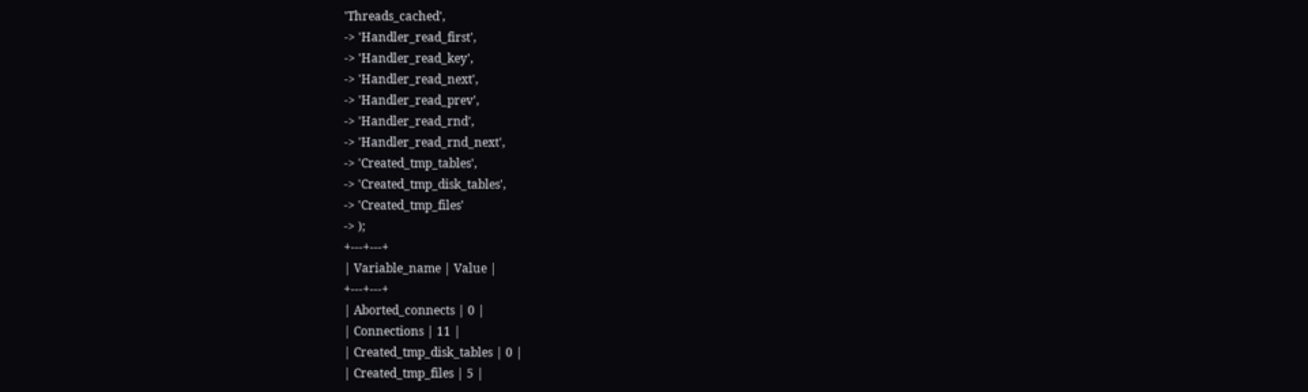'Threads_cached',
-> 'Handler_read_first',
-> 'Handler_read_key',
-> 'Handler_read_next',
-> 'Handler_read_prev',
-> 'Handler_read_rnd',
-> 'Handler_read_rnd_next',
-> 'Created_tmp_tables',
-> 'Created_tmp_disk_tables',
-> 'Created_tmp_files'
-> );
+---+---+
| Variable_name | Value |
+---+---+
| Aborted_connects | 0 |
| Connections | 11 |
| Created_tmp_disk_tables | 0 |
| Created_tmp_files | 5 |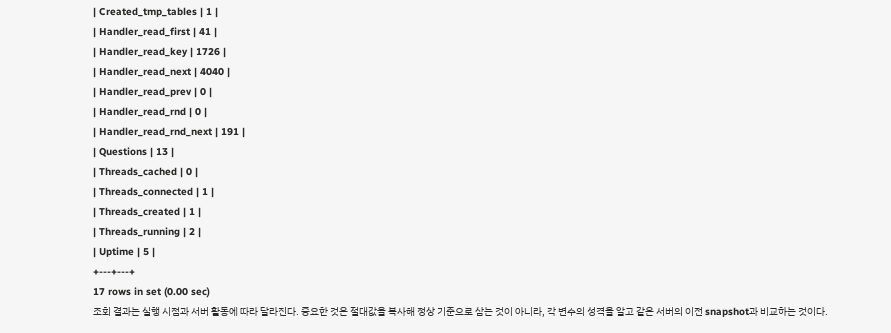| Created_tmp_tables | 1 |
| Handler_read_first | 41 |
| Handler_read_key | 1726 |
| Handler_read_next | 4040 |
| Handler_read_prev | 0 |
| Handler_read_rnd | 0 |
| Handler_read_rnd_next | 191 |
| Questions | 13 |
| Threads_cached | 0 |
| Threads_connected | 1 |
| Threads_created | 1 |
| Threads_running | 2 |
| Uptime | 5 |
+---+---+
17 rows in set (0.00 sec)
조회 결과는 실행 시점과 서버 활동에 따라 달라진다. 중요한 것은 절대값을 복사해 정상 기준으로 삼는 것이 아니라, 각 변수의 성격을 알고 같은 서버의 이전 snapshot과 비교하는 것이다.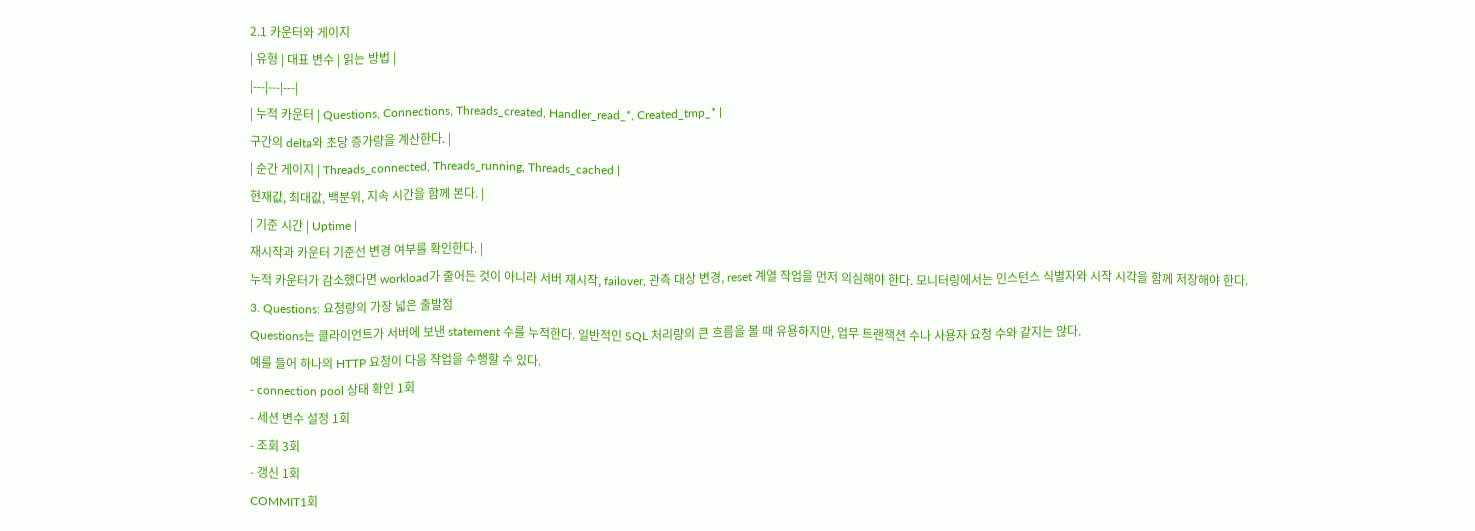2.1 카운터와 게이지
| 유형 | 대표 변수 | 읽는 방법 |
|---|---|---|
| 누적 카운터 | Questions, Connections, Threads_created, Handler_read_*, Created_tmp_* |
구간의 delta와 초당 증가량을 계산한다. |
| 순간 게이지 | Threads_connected, Threads_running, Threads_cached |
현재값, 최대값, 백분위, 지속 시간을 함께 본다. |
| 기준 시간 | Uptime |
재시작과 카운터 기준선 변경 여부를 확인한다. |
누적 카운터가 감소했다면 workload가 줄어든 것이 아니라 서버 재시작, failover, 관측 대상 변경, reset 계열 작업을 먼저 의심해야 한다. 모니터링에서는 인스턴스 식별자와 시작 시각을 함께 저장해야 한다.
3. Questions: 요청량의 가장 넓은 출발점
Questions는 클라이언트가 서버에 보낸 statement 수를 누적한다. 일반적인 SQL 처리량의 큰 흐름을 볼 때 유용하지만, 업무 트랜잭션 수나 사용자 요청 수와 같지는 않다.
예를 들어 하나의 HTTP 요청이 다음 작업을 수행할 수 있다.
- connection pool 상태 확인 1회
- 세션 변수 설정 1회
- 조회 3회
- 갱신 1회
COMMIT1회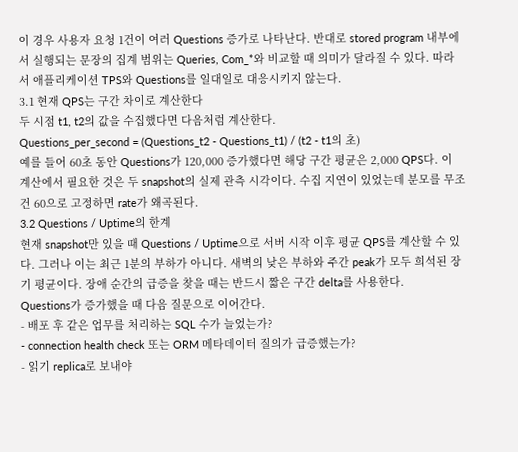이 경우 사용자 요청 1건이 여러 Questions 증가로 나타난다. 반대로 stored program 내부에서 실행되는 문장의 집계 범위는 Queries, Com_*와 비교할 때 의미가 달라질 수 있다. 따라서 애플리케이션 TPS와 Questions를 일대일로 대응시키지 않는다.
3.1 현재 QPS는 구간 차이로 계산한다
두 시점 t1, t2의 값을 수집했다면 다음처럼 계산한다.
Questions_per_second = (Questions_t2 - Questions_t1) / (t2 - t1의 초)
예를 들어 60초 동안 Questions가 120,000 증가했다면 해당 구간 평균은 2,000 QPS다. 이 계산에서 필요한 것은 두 snapshot의 실제 관측 시각이다. 수집 지연이 있었는데 분모를 무조건 60으로 고정하면 rate가 왜곡된다.
3.2 Questions / Uptime의 한계
현재 snapshot만 있을 때 Questions / Uptime으로 서버 시작 이후 평균 QPS를 계산할 수 있다. 그러나 이는 최근 1분의 부하가 아니다. 새벽의 낮은 부하와 주간 peak가 모두 희석된 장기 평균이다. 장애 순간의 급증을 찾을 때는 반드시 짧은 구간 delta를 사용한다.
Questions가 증가했을 때 다음 질문으로 이어간다.
- 배포 후 같은 업무를 처리하는 SQL 수가 늘었는가?
- connection health check 또는 ORM 메타데이터 질의가 급증했는가?
- 읽기 replica로 보내야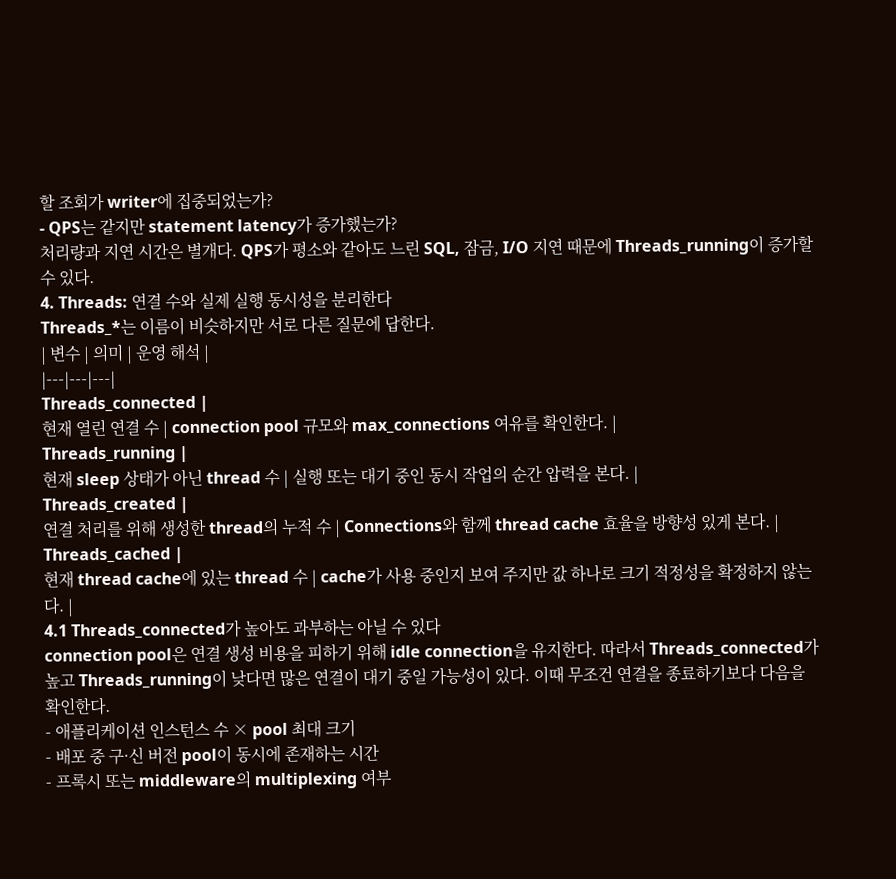할 조회가 writer에 집중되었는가?
- QPS는 같지만 statement latency가 증가했는가?
처리량과 지연 시간은 별개다. QPS가 평소와 같아도 느린 SQL, 잠금, I/O 지연 때문에 Threads_running이 증가할 수 있다.
4. Threads: 연결 수와 실제 실행 동시성을 분리한다
Threads_*는 이름이 비슷하지만 서로 다른 질문에 답한다.
| 변수 | 의미 | 운영 해석 |
|---|---|---|
Threads_connected |
현재 열린 연결 수 | connection pool 규모와 max_connections 여유를 확인한다. |
Threads_running |
현재 sleep 상태가 아닌 thread 수 | 실행 또는 대기 중인 동시 작업의 순간 압력을 본다. |
Threads_created |
연결 처리를 위해 생성한 thread의 누적 수 | Connections와 함께 thread cache 효율을 방향성 있게 본다. |
Threads_cached |
현재 thread cache에 있는 thread 수 | cache가 사용 중인지 보여 주지만 값 하나로 크기 적정성을 확정하지 않는다. |
4.1 Threads_connected가 높아도 과부하는 아닐 수 있다
connection pool은 연결 생성 비용을 피하기 위해 idle connection을 유지한다. 따라서 Threads_connected가 높고 Threads_running이 낮다면 많은 연결이 대기 중일 가능성이 있다. 이때 무조건 연결을 종료하기보다 다음을 확인한다.
- 애플리케이션 인스턴스 수 × pool 최대 크기
- 배포 중 구·신 버전 pool이 동시에 존재하는 시간
- 프록시 또는 middleware의 multiplexing 여부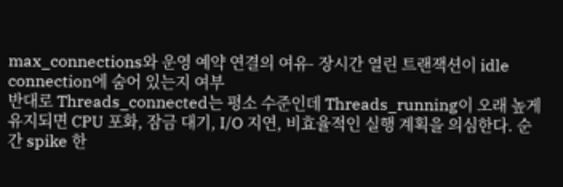max_connections와 운영 예약 연결의 여유- 장시간 열린 트랜잭션이 idle connection에 숨어 있는지 여부
반대로 Threads_connected는 평소 수준인데 Threads_running이 오래 높게 유지되면 CPU 포화, 잠금 대기, I/O 지연, 비효율적인 실행 계획을 의심한다. 순간 spike 한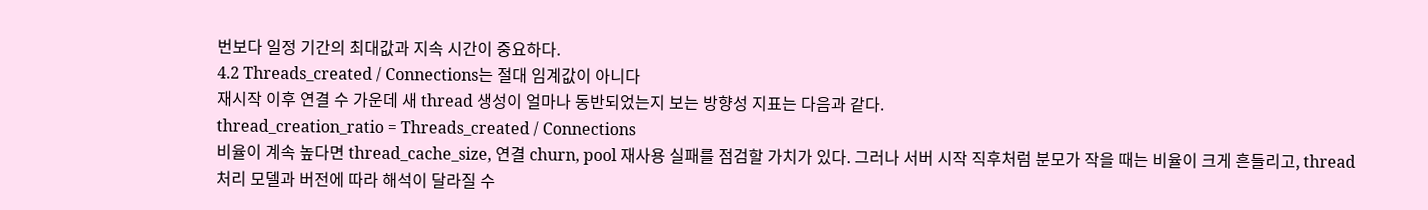번보다 일정 기간의 최대값과 지속 시간이 중요하다.
4.2 Threads_created / Connections는 절대 임계값이 아니다
재시작 이후 연결 수 가운데 새 thread 생성이 얼마나 동반되었는지 보는 방향성 지표는 다음과 같다.
thread_creation_ratio = Threads_created / Connections
비율이 계속 높다면 thread_cache_size, 연결 churn, pool 재사용 실패를 점검할 가치가 있다. 그러나 서버 시작 직후처럼 분모가 작을 때는 비율이 크게 흔들리고, thread 처리 모델과 버전에 따라 해석이 달라질 수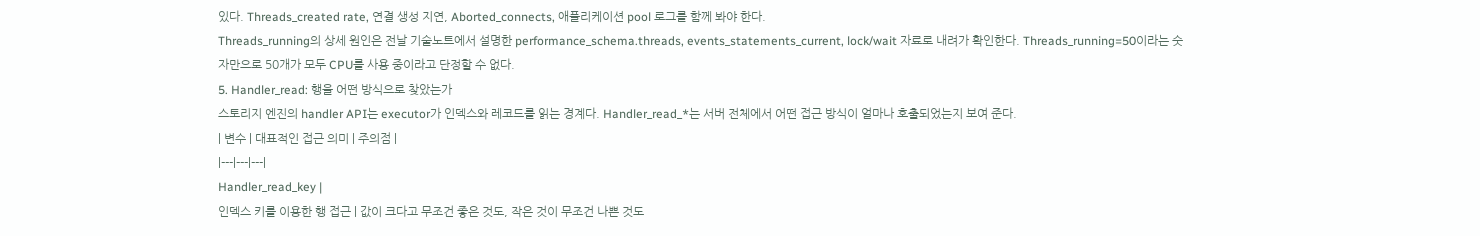있다. Threads_created rate, 연결 생성 지연, Aborted_connects, 애플리케이션 pool 로그를 함께 봐야 한다.
Threads_running의 상세 원인은 전날 기술노트에서 설명한 performance_schema.threads, events_statements_current, lock/wait 자료로 내려가 확인한다. Threads_running=50이라는 숫자만으로 50개가 모두 CPU를 사용 중이라고 단정할 수 없다.
5. Handler_read: 행을 어떤 방식으로 찾았는가
스토리지 엔진의 handler API는 executor가 인덱스와 레코드를 읽는 경계다. Handler_read_*는 서버 전체에서 어떤 접근 방식이 얼마나 호출되었는지 보여 준다.
| 변수 | 대표적인 접근 의미 | 주의점 |
|---|---|---|
Handler_read_key |
인덱스 키를 이용한 행 접근 | 값이 크다고 무조건 좋은 것도, 작은 것이 무조건 나쁜 것도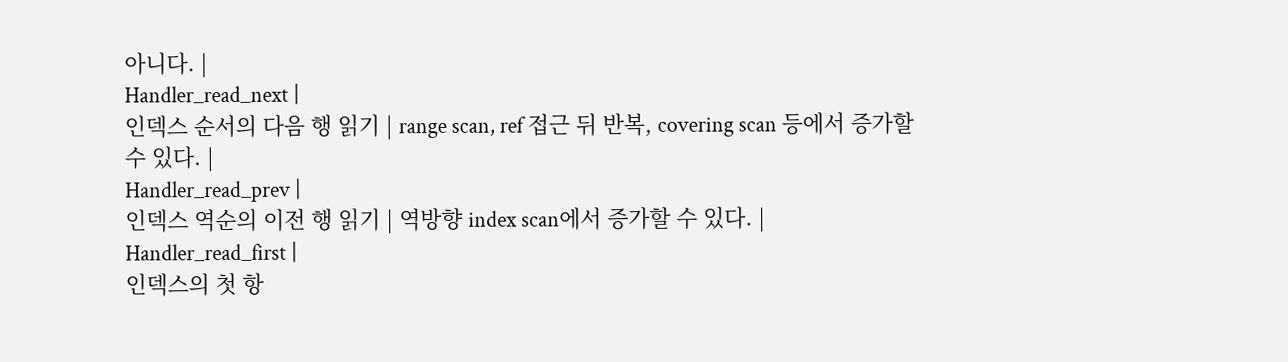아니다. |
Handler_read_next |
인덱스 순서의 다음 행 읽기 | range scan, ref 접근 뒤 반복, covering scan 등에서 증가할 수 있다. |
Handler_read_prev |
인덱스 역순의 이전 행 읽기 | 역방향 index scan에서 증가할 수 있다. |
Handler_read_first |
인덱스의 첫 항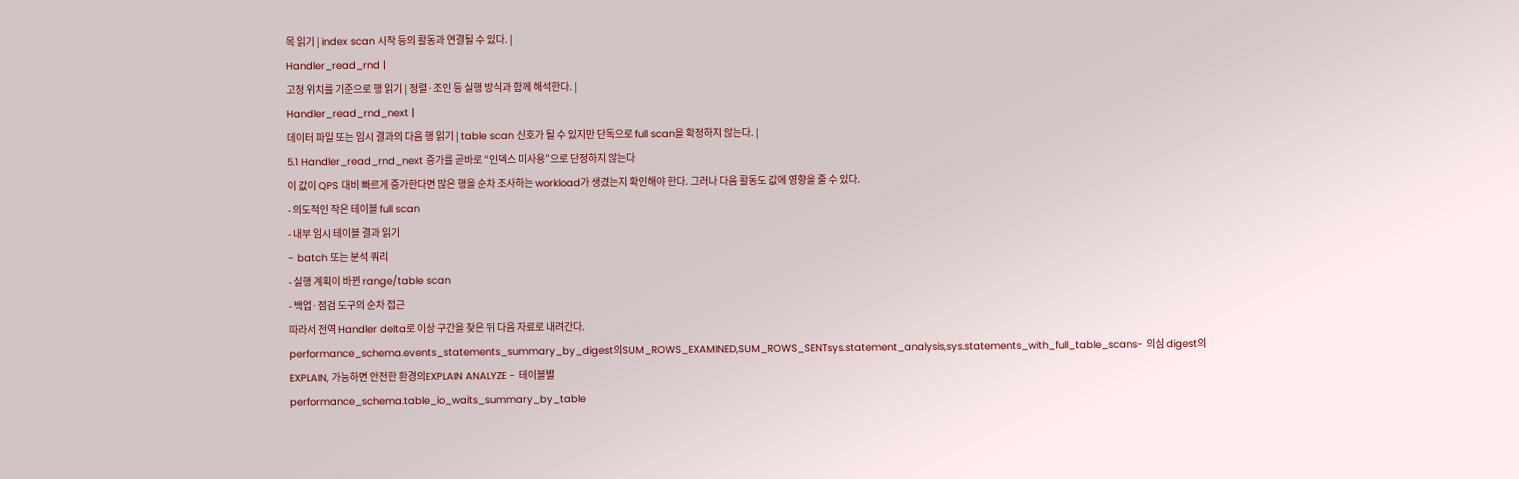목 읽기 | index scan 시작 등의 활동과 연결될 수 있다. |
Handler_read_rnd |
고정 위치를 기준으로 행 읽기 | 정렬·조인 등 실행 방식과 함께 해석한다. |
Handler_read_rnd_next |
데이터 파일 또는 임시 결과의 다음 행 읽기 | table scan 신호가 될 수 있지만 단독으로 full scan을 확정하지 않는다. |
5.1 Handler_read_rnd_next 증가를 곧바로 “인덱스 미사용”으로 단정하지 않는다
이 값이 QPS 대비 빠르게 증가한다면 많은 행을 순차 조사하는 workload가 생겼는지 확인해야 한다. 그러나 다음 활동도 값에 영향을 줄 수 있다.
- 의도적인 작은 테이블 full scan
- 내부 임시 테이블 결과 읽기
- batch 또는 분석 쿼리
- 실행 계획이 바뀐 range/table scan
- 백업·점검 도구의 순차 접근
따라서 전역 Handler delta로 이상 구간을 찾은 뒤 다음 자료로 내려간다.
performance_schema.events_statements_summary_by_digest의SUM_ROWS_EXAMINED,SUM_ROWS_SENTsys.statement_analysis,sys.statements_with_full_table_scans- 의심 digest의
EXPLAIN, 가능하면 안전한 환경의EXPLAIN ANALYZE - 테이블별
performance_schema.table_io_waits_summary_by_table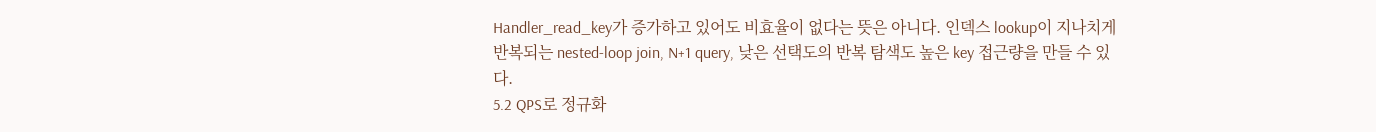Handler_read_key가 증가하고 있어도 비효율이 없다는 뜻은 아니다. 인덱스 lookup이 지나치게 반복되는 nested-loop join, N+1 query, 낮은 선택도의 반복 탐색도 높은 key 접근량을 만들 수 있다.
5.2 QPS로 정규화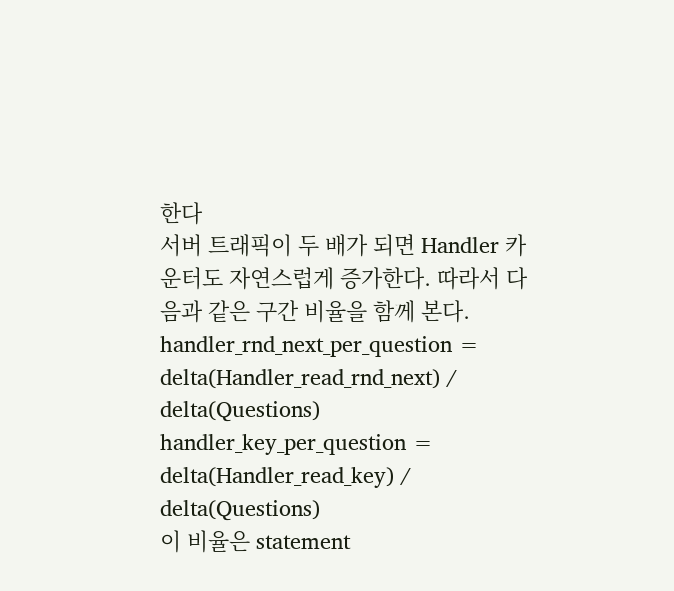한다
서버 트래픽이 두 배가 되면 Handler 카운터도 자연스럽게 증가한다. 따라서 다음과 같은 구간 비율을 함께 본다.
handler_rnd_next_per_question = delta(Handler_read_rnd_next) / delta(Questions)
handler_key_per_question = delta(Handler_read_key) / delta(Questions)
이 비율은 statement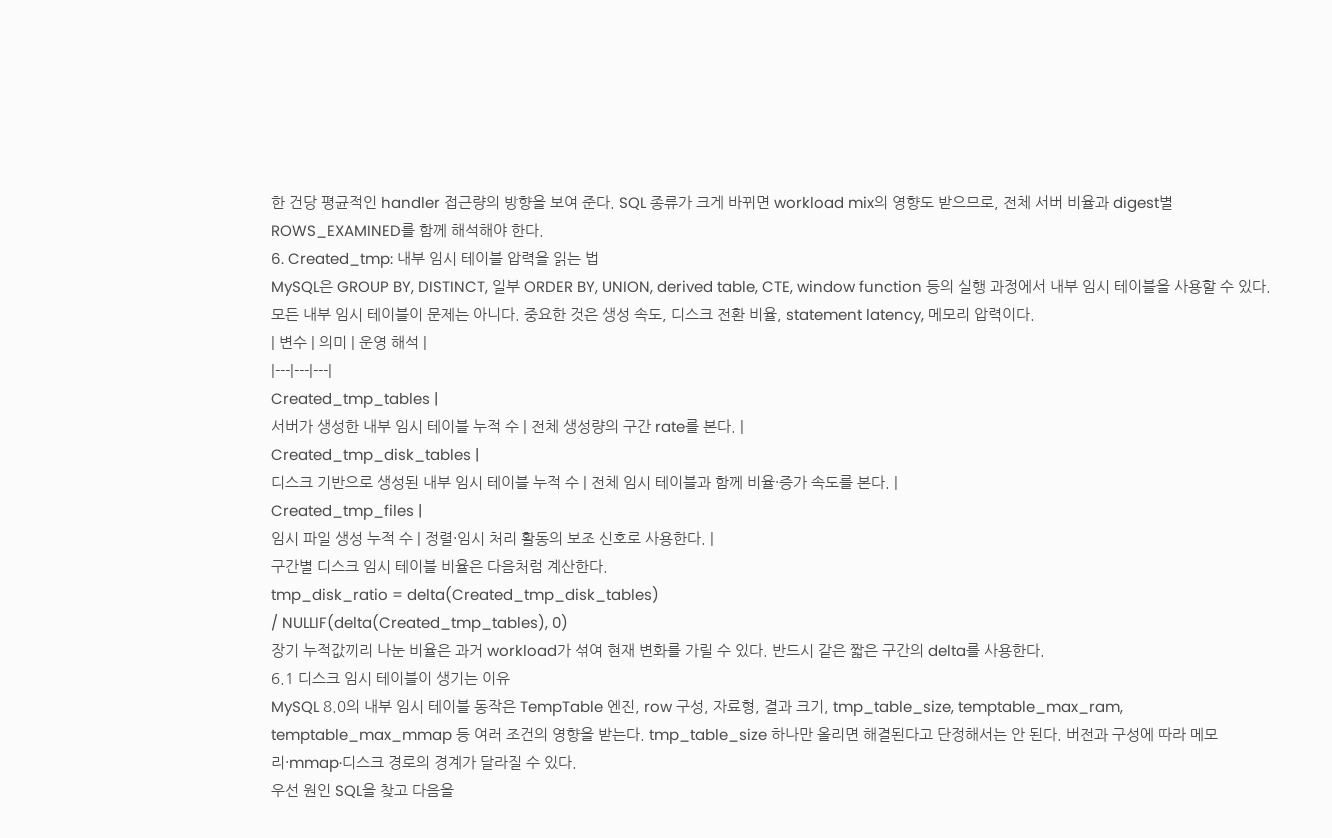한 건당 평균적인 handler 접근량의 방향을 보여 준다. SQL 종류가 크게 바뀌면 workload mix의 영향도 받으므로, 전체 서버 비율과 digest별 ROWS_EXAMINED를 함께 해석해야 한다.
6. Created_tmp: 내부 임시 테이블 압력을 읽는 법
MySQL은 GROUP BY, DISTINCT, 일부 ORDER BY, UNION, derived table, CTE, window function 등의 실행 과정에서 내부 임시 테이블을 사용할 수 있다. 모든 내부 임시 테이블이 문제는 아니다. 중요한 것은 생성 속도, 디스크 전환 비율, statement latency, 메모리 압력이다.
| 변수 | 의미 | 운영 해석 |
|---|---|---|
Created_tmp_tables |
서버가 생성한 내부 임시 테이블 누적 수 | 전체 생성량의 구간 rate를 본다. |
Created_tmp_disk_tables |
디스크 기반으로 생성된 내부 임시 테이블 누적 수 | 전체 임시 테이블과 함께 비율·증가 속도를 본다. |
Created_tmp_files |
임시 파일 생성 누적 수 | 정렬·임시 처리 활동의 보조 신호로 사용한다. |
구간별 디스크 임시 테이블 비율은 다음처럼 계산한다.
tmp_disk_ratio = delta(Created_tmp_disk_tables)
/ NULLIF(delta(Created_tmp_tables), 0)
장기 누적값끼리 나눈 비율은 과거 workload가 섞여 현재 변화를 가릴 수 있다. 반드시 같은 짧은 구간의 delta를 사용한다.
6.1 디스크 임시 테이블이 생기는 이유
MySQL 8.0의 내부 임시 테이블 동작은 TempTable 엔진, row 구성, 자료형, 결과 크기, tmp_table_size, temptable_max_ram, temptable_max_mmap 등 여러 조건의 영향을 받는다. tmp_table_size 하나만 올리면 해결된다고 단정해서는 안 된다. 버전과 구성에 따라 메모리·mmap·디스크 경로의 경계가 달라질 수 있다.
우선 원인 SQL을 찾고 다음을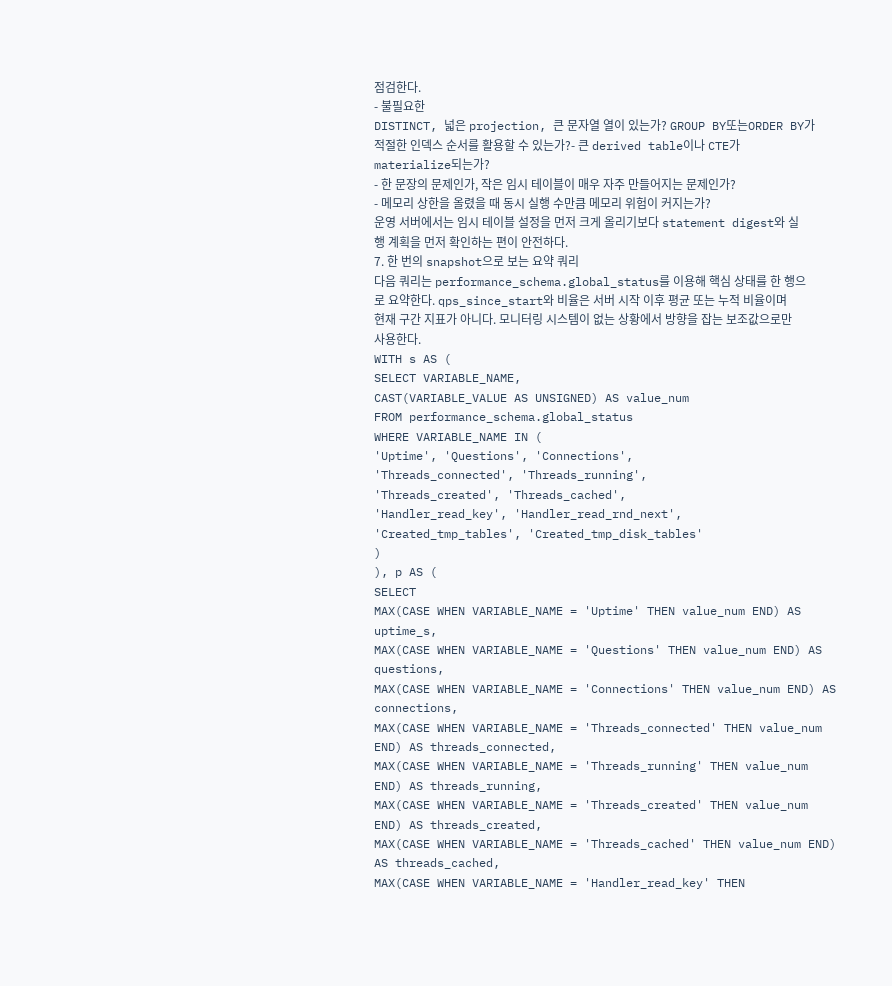점검한다.
- 불필요한
DISTINCT, 넓은 projection, 큰 문자열 열이 있는가? GROUP BY또는ORDER BY가 적절한 인덱스 순서를 활용할 수 있는가?- 큰 derived table이나 CTE가 materialize되는가?
- 한 문장의 문제인가, 작은 임시 테이블이 매우 자주 만들어지는 문제인가?
- 메모리 상한을 올렸을 때 동시 실행 수만큼 메모리 위험이 커지는가?
운영 서버에서는 임시 테이블 설정을 먼저 크게 올리기보다 statement digest와 실행 계획을 먼저 확인하는 편이 안전하다.
7. 한 번의 snapshot으로 보는 요약 쿼리
다음 쿼리는 performance_schema.global_status를 이용해 핵심 상태를 한 행으로 요약한다. qps_since_start와 비율은 서버 시작 이후 평균 또는 누적 비율이며 현재 구간 지표가 아니다. 모니터링 시스템이 없는 상황에서 방향을 잡는 보조값으로만 사용한다.
WITH s AS (
SELECT VARIABLE_NAME,
CAST(VARIABLE_VALUE AS UNSIGNED) AS value_num
FROM performance_schema.global_status
WHERE VARIABLE_NAME IN (
'Uptime', 'Questions', 'Connections',
'Threads_connected', 'Threads_running',
'Threads_created', 'Threads_cached',
'Handler_read_key', 'Handler_read_rnd_next',
'Created_tmp_tables', 'Created_tmp_disk_tables'
)
), p AS (
SELECT
MAX(CASE WHEN VARIABLE_NAME = 'Uptime' THEN value_num END) AS uptime_s,
MAX(CASE WHEN VARIABLE_NAME = 'Questions' THEN value_num END) AS questions,
MAX(CASE WHEN VARIABLE_NAME = 'Connections' THEN value_num END) AS connections,
MAX(CASE WHEN VARIABLE_NAME = 'Threads_connected' THEN value_num END) AS threads_connected,
MAX(CASE WHEN VARIABLE_NAME = 'Threads_running' THEN value_num END) AS threads_running,
MAX(CASE WHEN VARIABLE_NAME = 'Threads_created' THEN value_num END) AS threads_created,
MAX(CASE WHEN VARIABLE_NAME = 'Threads_cached' THEN value_num END) AS threads_cached,
MAX(CASE WHEN VARIABLE_NAME = 'Handler_read_key' THEN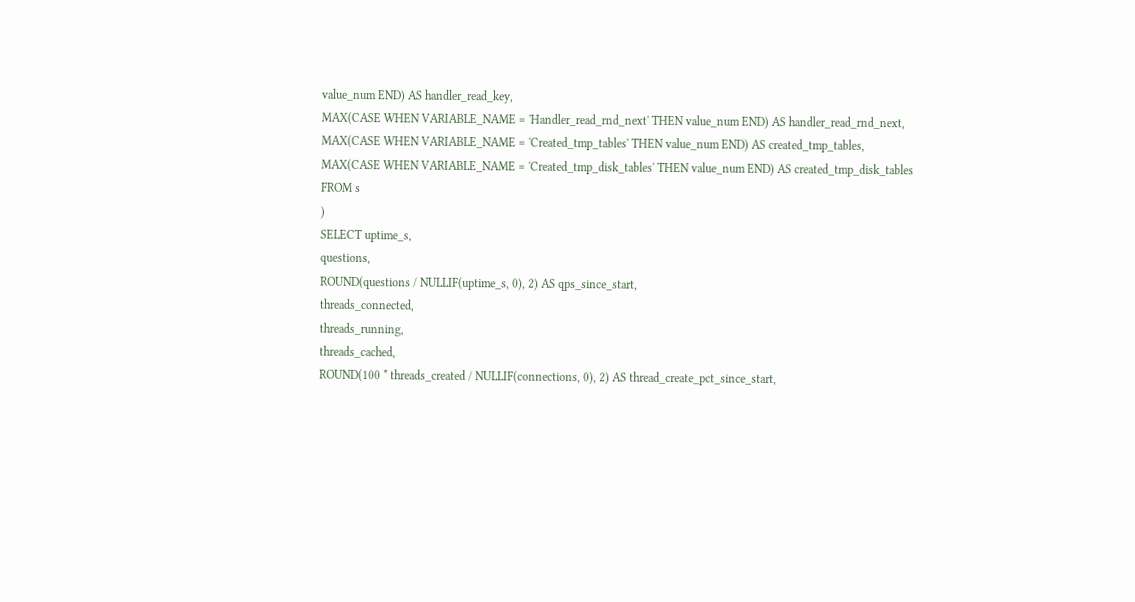value_num END) AS handler_read_key,
MAX(CASE WHEN VARIABLE_NAME = 'Handler_read_rnd_next' THEN value_num END) AS handler_read_rnd_next,
MAX(CASE WHEN VARIABLE_NAME = 'Created_tmp_tables' THEN value_num END) AS created_tmp_tables,
MAX(CASE WHEN VARIABLE_NAME = 'Created_tmp_disk_tables' THEN value_num END) AS created_tmp_disk_tables
FROM s
)
SELECT uptime_s,
questions,
ROUND(questions / NULLIF(uptime_s, 0), 2) AS qps_since_start,
threads_connected,
threads_running,
threads_cached,
ROUND(100 * threads_created / NULLIF(connections, 0), 2) AS thread_create_pct_since_start,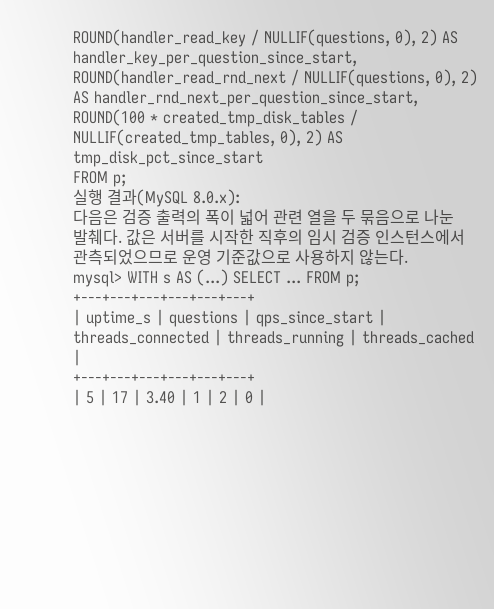ROUND(handler_read_key / NULLIF(questions, 0), 2) AS handler_key_per_question_since_start,
ROUND(handler_read_rnd_next / NULLIF(questions, 0), 2) AS handler_rnd_next_per_question_since_start,
ROUND(100 * created_tmp_disk_tables / NULLIF(created_tmp_tables, 0), 2) AS tmp_disk_pct_since_start
FROM p;
실행 결과(MySQL 8.0.x):
다음은 검증 출력의 폭이 넓어 관련 열을 두 묶음으로 나눈 발췌다. 값은 서버를 시작한 직후의 임시 검증 인스턴스에서 관측되었으므로 운영 기준값으로 사용하지 않는다.
mysql> WITH s AS (...) SELECT ... FROM p;
+---+---+---+---+---+---+
| uptime_s | questions | qps_since_start | threads_connected | threads_running | threads_cached |
+---+---+---+---+---+---+
| 5 | 17 | 3.40 | 1 | 2 | 0 |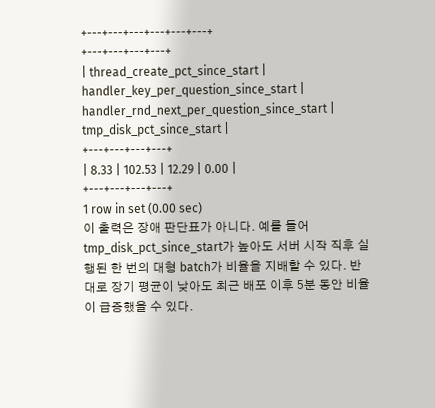+---+---+---+---+---+---+
+---+---+---+---+
| thread_create_pct_since_start | handler_key_per_question_since_start | handler_rnd_next_per_question_since_start | tmp_disk_pct_since_start |
+---+---+---+---+
| 8.33 | 102.53 | 12.29 | 0.00 |
+---+---+---+---+
1 row in set (0.00 sec)
이 출력은 장애 판단표가 아니다. 예를 들어 tmp_disk_pct_since_start가 높아도 서버 시작 직후 실행된 한 번의 대형 batch가 비율을 지배할 수 있다. 반대로 장기 평균이 낮아도 최근 배포 이후 5분 동안 비율이 급증했을 수 있다.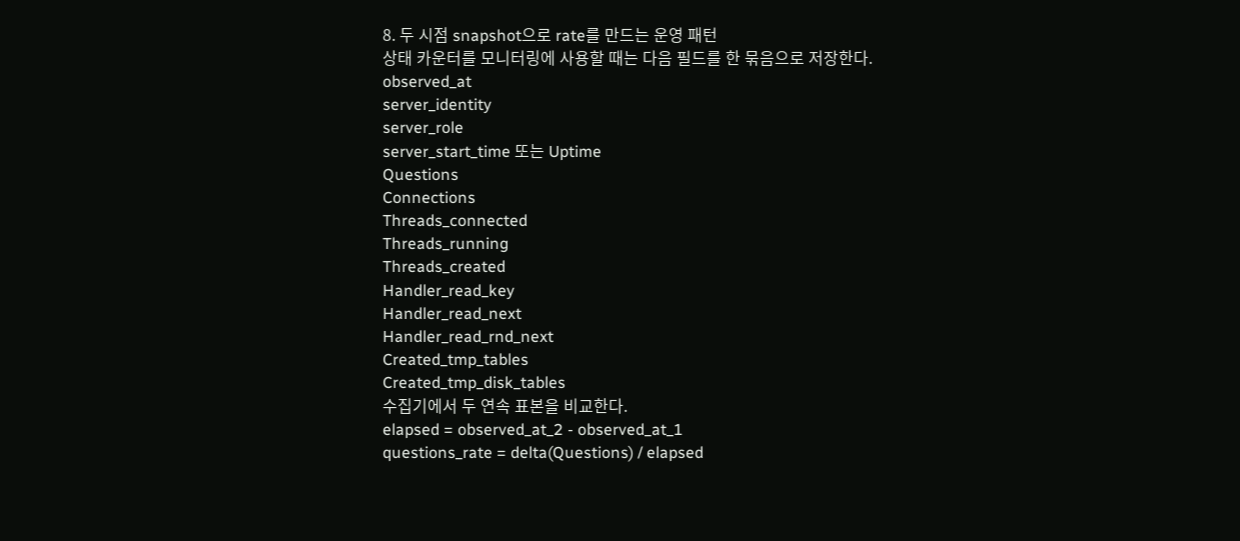8. 두 시점 snapshot으로 rate를 만드는 운영 패턴
상태 카운터를 모니터링에 사용할 때는 다음 필드를 한 묶음으로 저장한다.
observed_at
server_identity
server_role
server_start_time 또는 Uptime
Questions
Connections
Threads_connected
Threads_running
Threads_created
Handler_read_key
Handler_read_next
Handler_read_rnd_next
Created_tmp_tables
Created_tmp_disk_tables
수집기에서 두 연속 표본을 비교한다.
elapsed = observed_at_2 - observed_at_1
questions_rate = delta(Questions) / elapsed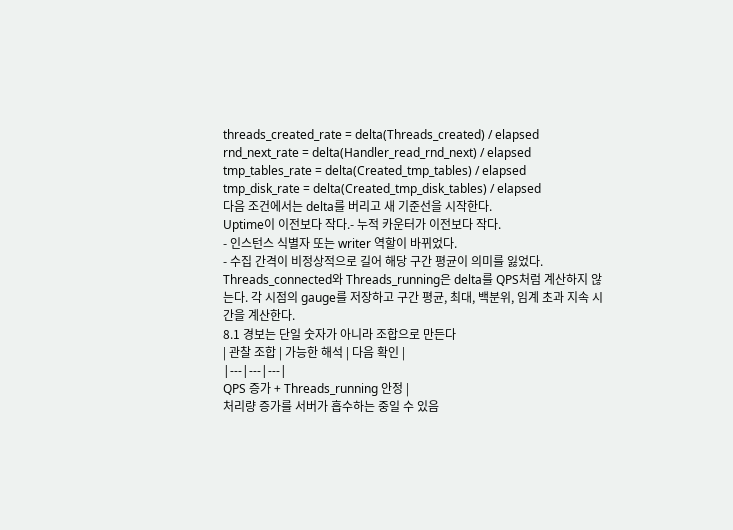threads_created_rate = delta(Threads_created) / elapsed
rnd_next_rate = delta(Handler_read_rnd_next) / elapsed
tmp_tables_rate = delta(Created_tmp_tables) / elapsed
tmp_disk_rate = delta(Created_tmp_disk_tables) / elapsed
다음 조건에서는 delta를 버리고 새 기준선을 시작한다.
Uptime이 이전보다 작다.- 누적 카운터가 이전보다 작다.
- 인스턴스 식별자 또는 writer 역할이 바뀌었다.
- 수집 간격이 비정상적으로 길어 해당 구간 평균이 의미를 잃었다.
Threads_connected와 Threads_running은 delta를 QPS처럼 계산하지 않는다. 각 시점의 gauge를 저장하고 구간 평균, 최대, 백분위, 임계 초과 지속 시간을 계산한다.
8.1 경보는 단일 숫자가 아니라 조합으로 만든다
| 관찰 조합 | 가능한 해석 | 다음 확인 |
|---|---|---|
QPS 증가 + Threads_running 안정 |
처리량 증가를 서버가 흡수하는 중일 수 있음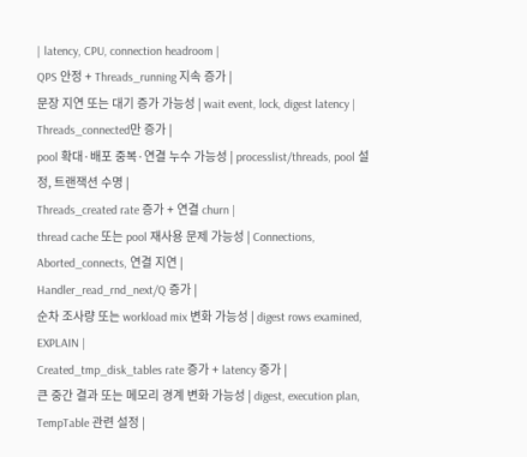| latency, CPU, connection headroom |
QPS 안정 + Threads_running 지속 증가 |
문장 지연 또는 대기 증가 가능성 | wait event, lock, digest latency |
Threads_connected만 증가 |
pool 확대·배포 중복·연결 누수 가능성 | processlist/threads, pool 설정, 트랜잭션 수명 |
Threads_created rate 증가 + 연결 churn |
thread cache 또는 pool 재사용 문제 가능성 | Connections, Aborted_connects, 연결 지연 |
Handler_read_rnd_next/Q 증가 |
순차 조사량 또는 workload mix 변화 가능성 | digest rows examined, EXPLAIN |
Created_tmp_disk_tables rate 증가 + latency 증가 |
큰 중간 결과 또는 메모리 경계 변화 가능성 | digest, execution plan, TempTable 관련 설정 |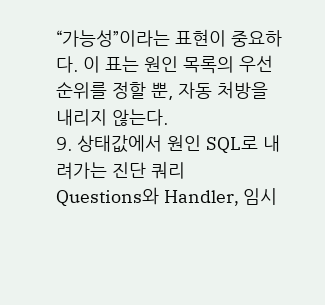“가능성”이라는 표현이 중요하다. 이 표는 원인 목록의 우선순위를 정할 뿐, 자동 처방을 내리지 않는다.
9. 상태값에서 원인 SQL로 내려가는 진단 쿼리
Questions와 Handler, 임시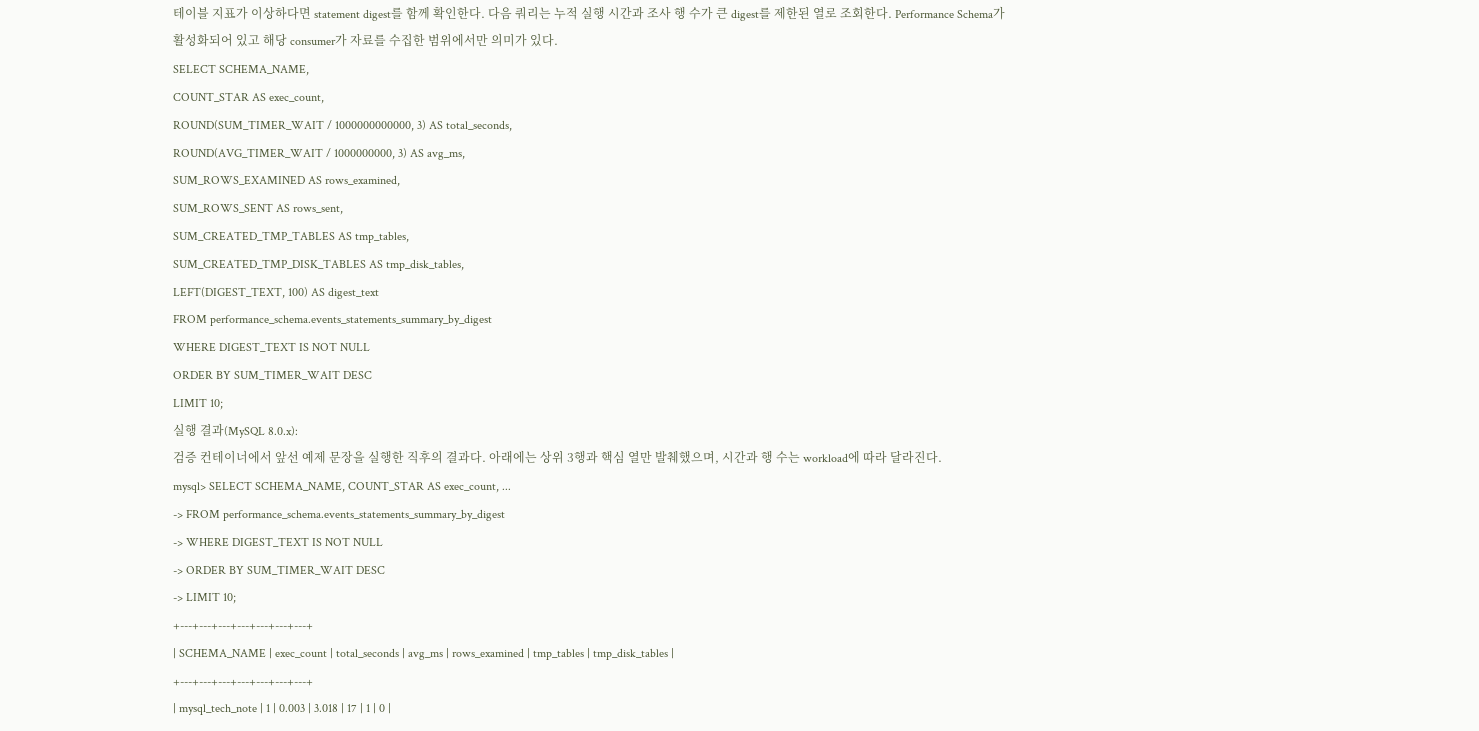테이블 지표가 이상하다면 statement digest를 함께 확인한다. 다음 쿼리는 누적 실행 시간과 조사 행 수가 큰 digest를 제한된 열로 조회한다. Performance Schema가 활성화되어 있고 해당 consumer가 자료를 수집한 범위에서만 의미가 있다.
SELECT SCHEMA_NAME,
COUNT_STAR AS exec_count,
ROUND(SUM_TIMER_WAIT / 1000000000000, 3) AS total_seconds,
ROUND(AVG_TIMER_WAIT / 1000000000, 3) AS avg_ms,
SUM_ROWS_EXAMINED AS rows_examined,
SUM_ROWS_SENT AS rows_sent,
SUM_CREATED_TMP_TABLES AS tmp_tables,
SUM_CREATED_TMP_DISK_TABLES AS tmp_disk_tables,
LEFT(DIGEST_TEXT, 100) AS digest_text
FROM performance_schema.events_statements_summary_by_digest
WHERE DIGEST_TEXT IS NOT NULL
ORDER BY SUM_TIMER_WAIT DESC
LIMIT 10;
실행 결과(MySQL 8.0.x):
검증 컨테이너에서 앞선 예제 문장을 실행한 직후의 결과다. 아래에는 상위 3행과 핵심 열만 발췌했으며, 시간과 행 수는 workload에 따라 달라진다.
mysql> SELECT SCHEMA_NAME, COUNT_STAR AS exec_count, ...
-> FROM performance_schema.events_statements_summary_by_digest
-> WHERE DIGEST_TEXT IS NOT NULL
-> ORDER BY SUM_TIMER_WAIT DESC
-> LIMIT 10;
+---+---+---+---+---+---+---+
| SCHEMA_NAME | exec_count | total_seconds | avg_ms | rows_examined | tmp_tables | tmp_disk_tables |
+---+---+---+---+---+---+---+
| mysql_tech_note | 1 | 0.003 | 3.018 | 17 | 1 | 0 |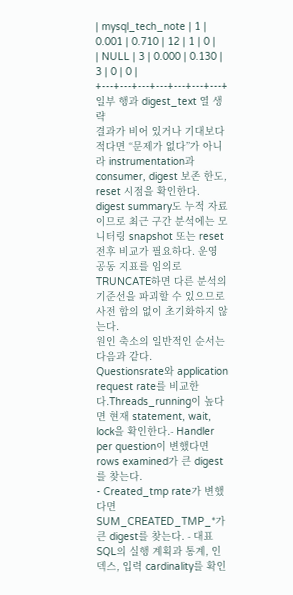| mysql_tech_note | 1 | 0.001 | 0.710 | 12 | 1 | 0 |
| NULL | 3 | 0.000 | 0.130 | 3 | 0 | 0 |
+---+---+---+---+---+---+---+
일부 행과 digest_text 열 생략
결과가 비어 있거나 기대보다 적다면 “문제가 없다”가 아니라 instrumentation과 consumer, digest 보존 한도, reset 시점을 확인한다. digest summary도 누적 자료이므로 최근 구간 분석에는 모니터링 snapshot 또는 reset 전후 비교가 필요하다. 운영 공동 지표를 임의로 TRUNCATE하면 다른 분석의 기준선을 파괴할 수 있으므로 사전 합의 없이 초기화하지 않는다.
원인 축소의 일반적인 순서는 다음과 같다.
Questionsrate와 application request rate를 비교한다.Threads_running이 높다면 현재 statement, wait, lock을 확인한다.- Handler per question이 변했다면 rows examined가 큰 digest를 찾는다.
- Created_tmp rate가 변했다면
SUM_CREATED_TMP_*가 큰 digest를 찾는다. - 대표 SQL의 실행 계획과 통계, 인덱스, 입력 cardinality를 확인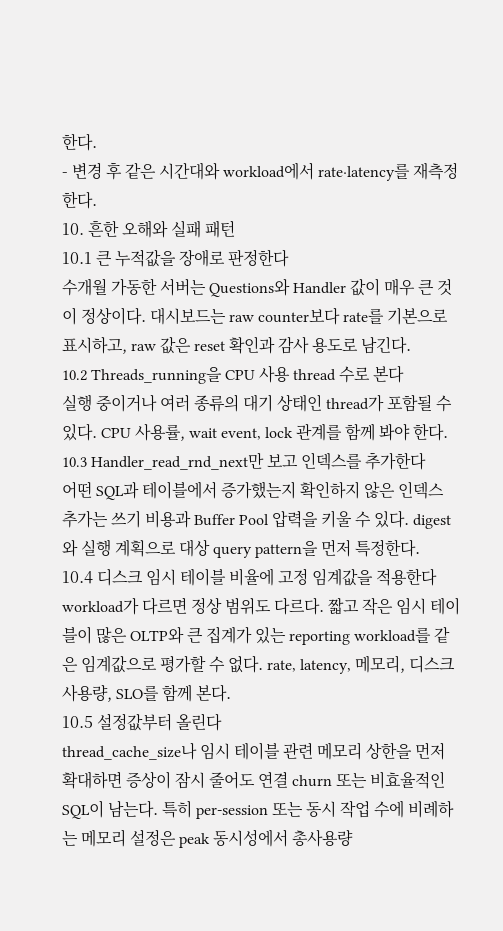한다.
- 변경 후 같은 시간대와 workload에서 rate·latency를 재측정한다.
10. 흔한 오해와 실패 패턴
10.1 큰 누적값을 장애로 판정한다
수개월 가동한 서버는 Questions와 Handler 값이 매우 큰 것이 정상이다. 대시보드는 raw counter보다 rate를 기본으로 표시하고, raw 값은 reset 확인과 감사 용도로 남긴다.
10.2 Threads_running을 CPU 사용 thread 수로 본다
실행 중이거나 여러 종류의 대기 상태인 thread가 포함될 수 있다. CPU 사용률, wait event, lock 관계를 함께 봐야 한다.
10.3 Handler_read_rnd_next만 보고 인덱스를 추가한다
어떤 SQL과 테이블에서 증가했는지 확인하지 않은 인덱스 추가는 쓰기 비용과 Buffer Pool 압력을 키울 수 있다. digest와 실행 계획으로 대상 query pattern을 먼저 특정한다.
10.4 디스크 임시 테이블 비율에 고정 임계값을 적용한다
workload가 다르면 정상 범위도 다르다. 짧고 작은 임시 테이블이 많은 OLTP와 큰 집계가 있는 reporting workload를 같은 임계값으로 평가할 수 없다. rate, latency, 메모리, 디스크 사용량, SLO를 함께 본다.
10.5 설정값부터 올린다
thread_cache_size나 임시 테이블 관련 메모리 상한을 먼저 확대하면 증상이 잠시 줄어도 연결 churn 또는 비효율적인 SQL이 남는다. 특히 per-session 또는 동시 작업 수에 비례하는 메모리 설정은 peak 동시성에서 총사용량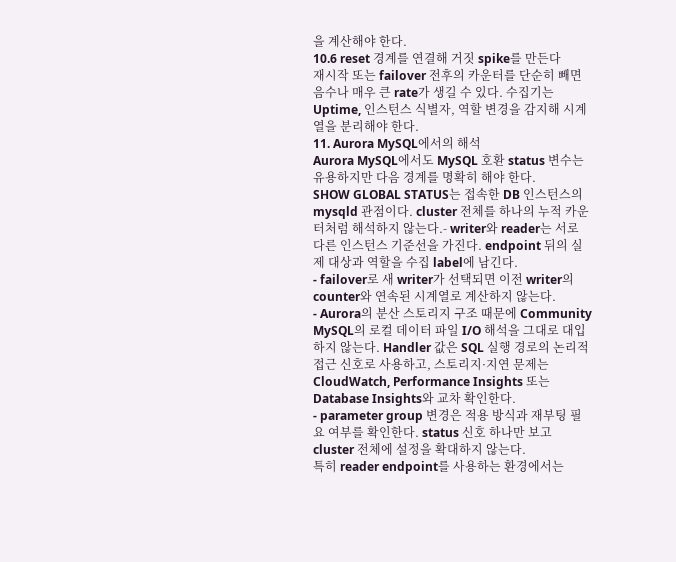을 계산해야 한다.
10.6 reset 경계를 연결해 거짓 spike를 만든다
재시작 또는 failover 전후의 카운터를 단순히 빼면 음수나 매우 큰 rate가 생길 수 있다. 수집기는 Uptime, 인스턴스 식별자, 역할 변경을 감지해 시계열을 분리해야 한다.
11. Aurora MySQL에서의 해석
Aurora MySQL에서도 MySQL 호환 status 변수는 유용하지만 다음 경계를 명확히 해야 한다.
SHOW GLOBAL STATUS는 접속한 DB 인스턴스의 mysqld 관점이다. cluster 전체를 하나의 누적 카운터처럼 해석하지 않는다.- writer와 reader는 서로 다른 인스턴스 기준선을 가진다. endpoint 뒤의 실제 대상과 역할을 수집 label에 남긴다.
- failover로 새 writer가 선택되면 이전 writer의 counter와 연속된 시계열로 계산하지 않는다.
- Aurora의 분산 스토리지 구조 때문에 Community MySQL의 로컬 데이터 파일 I/O 해석을 그대로 대입하지 않는다. Handler 값은 SQL 실행 경로의 논리적 접근 신호로 사용하고, 스토리지·지연 문제는 CloudWatch, Performance Insights 또는 Database Insights와 교차 확인한다.
- parameter group 변경은 적용 방식과 재부팅 필요 여부를 확인한다. status 신호 하나만 보고 cluster 전체에 설정을 확대하지 않는다.
특히 reader endpoint를 사용하는 환경에서는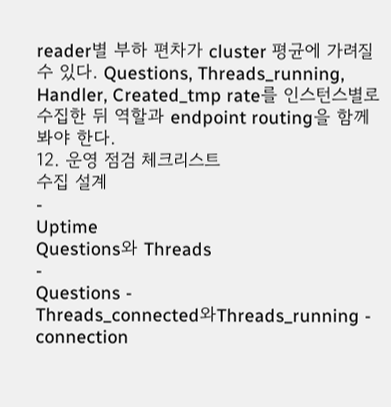reader별 부하 편차가 cluster 평균에 가려질 수 있다. Questions, Threads_running, Handler, Created_tmp rate를 인스턴스별로 수집한 뒤 역할과 endpoint routing을 함께 봐야 한다.
12. 운영 점검 체크리스트
수집 설계
-
Uptime
Questions와 Threads
-
Questions -
Threads_connected와Threads_running - connection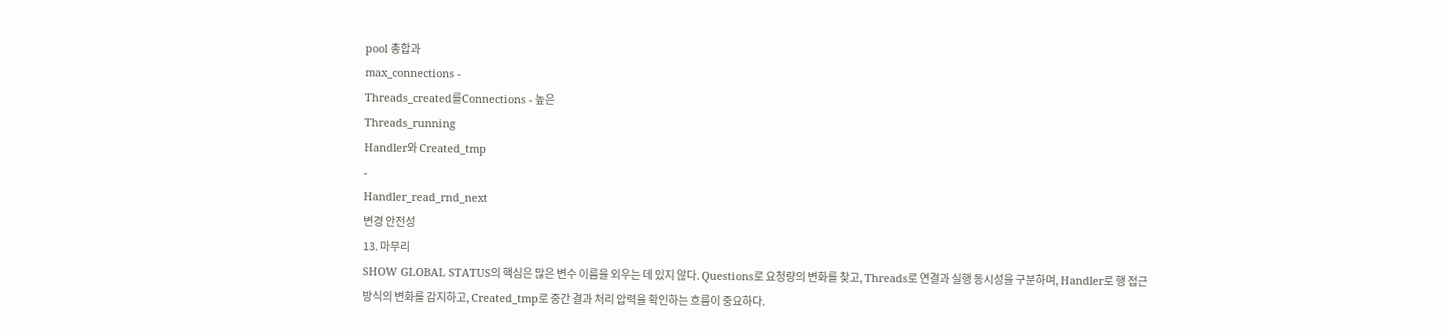pool 총합과
max_connections -
Threads_created를Connections - 높은
Threads_running
Handler와 Created_tmp
-
Handler_read_rnd_next
변경 안전성
13. 마무리
SHOW GLOBAL STATUS의 핵심은 많은 변수 이름을 외우는 데 있지 않다. Questions로 요청량의 변화를 찾고, Threads로 연결과 실행 동시성을 구분하며, Handler로 행 접근 방식의 변화를 감지하고, Created_tmp로 중간 결과 처리 압력을 확인하는 흐름이 중요하다.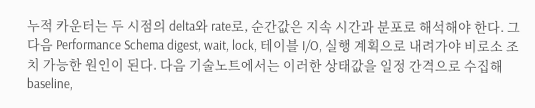누적 카운터는 두 시점의 delta와 rate로, 순간값은 지속 시간과 분포로 해석해야 한다. 그다음 Performance Schema digest, wait, lock, 테이블 I/O, 실행 계획으로 내려가야 비로소 조치 가능한 원인이 된다. 다음 기술노트에서는 이러한 상태값을 일정 간격으로 수집해 baseline,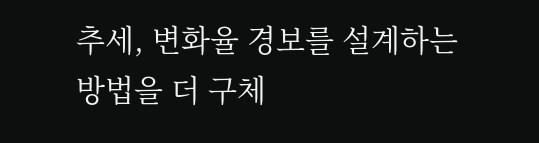추세, 변화율 경보를 설계하는 방법을 더 구체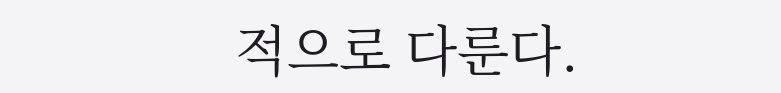적으로 다룬다.